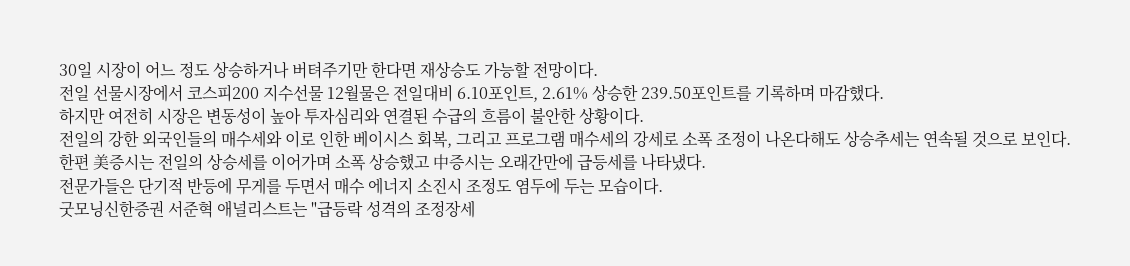30일 시장이 어느 정도 상승하거나 버텨주기만 한다면 재상승도 가능할 전망이다.
전일 선물시장에서 코스피200 지수선물 12월물은 전일대비 6.10포인트, 2.61% 상승한 239.50포인트를 기록하며 마감했다.
하지만 여전히 시장은 변동성이 높아 투자심리와 연결된 수급의 흐름이 불안한 상황이다.
전일의 강한 외국인들의 매수세와 이로 인한 베이시스 회복, 그리고 프로그램 매수세의 강세로 소폭 조정이 나온다해도 상승추세는 연속될 것으로 보인다.
한편 美증시는 전일의 상승세를 이어가며 소폭 상승했고 中증시는 오래간만에 급등세를 나타냈다.
전문가들은 단기적 반등에 무게를 두면서 매수 에너지 소진시 조정도 염두에 두는 모습이다.
굿모닝신한증권 서준혁 애널리스트는 "급등락 성격의 조정장세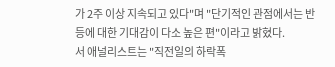가 2주 이상 지속되고 있다"며 "단기적인 관점에서는 반등에 대한 기대감이 다소 높은 편"이라고 밝혔다.
서 애널리스트는 "직전일의 하락폭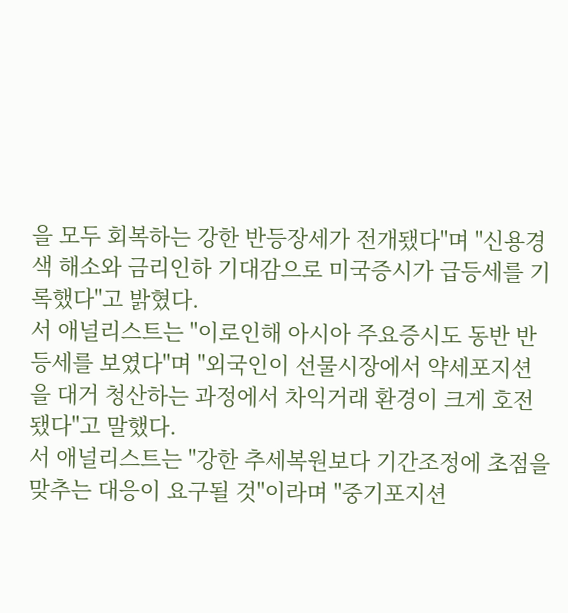을 모두 회복하는 강한 반등장세가 전개됐다"며 "신용경색 해소와 금리인하 기대감으로 미국증시가 급등세를 기록했다"고 밝혔다.
서 애널리스트는 "이로인해 아시아 주요증시도 동반 반등세를 보였다"며 "외국인이 선물시장에서 약세포지션을 대거 청산하는 과정에서 차익거래 환경이 크게 호전됐다"고 말했다.
서 애널리스트는 "강한 추세복원보다 기간조정에 초점을 맞추는 대응이 요구될 것"이라며 "중기포지션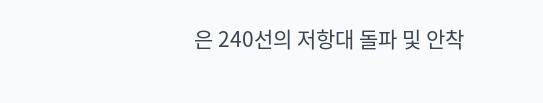은 240선의 저항대 돌파 및 안착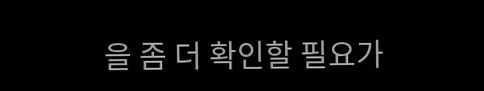을 좀 더 확인할 필요가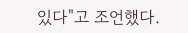있다"고 조언했다.